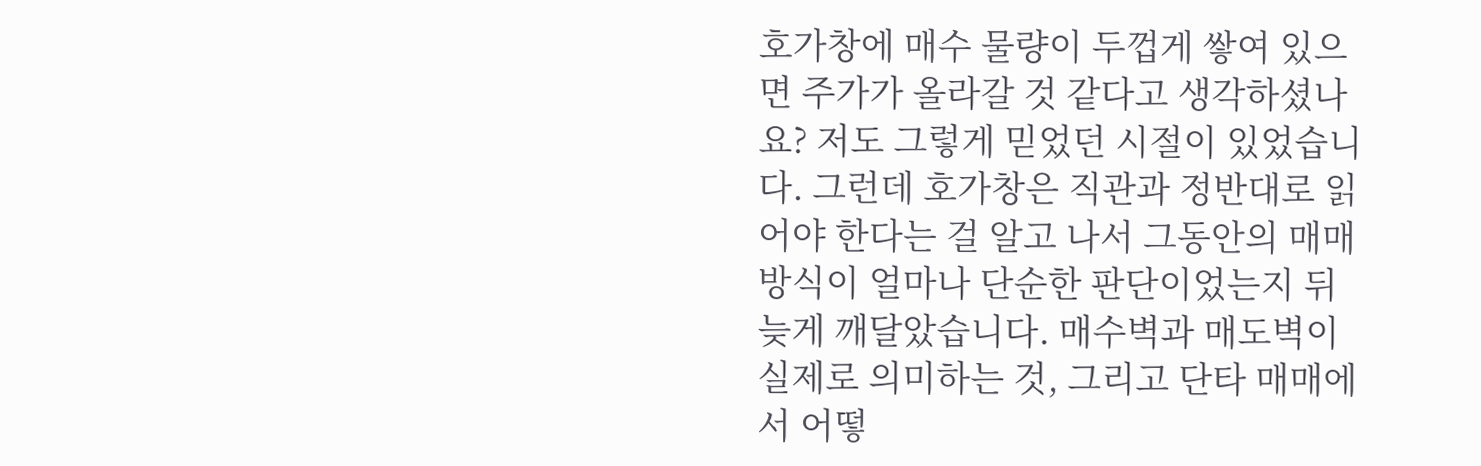호가창에 매수 물량이 두껍게 쌓여 있으면 주가가 올라갈 것 같다고 생각하셨나요? 저도 그렇게 믿었던 시절이 있었습니다. 그런데 호가창은 직관과 정반대로 읽어야 한다는 걸 알고 나서 그동안의 매매 방식이 얼마나 단순한 판단이었는지 뒤늦게 깨달았습니다. 매수벽과 매도벽이 실제로 의미하는 것, 그리고 단타 매매에서 어떻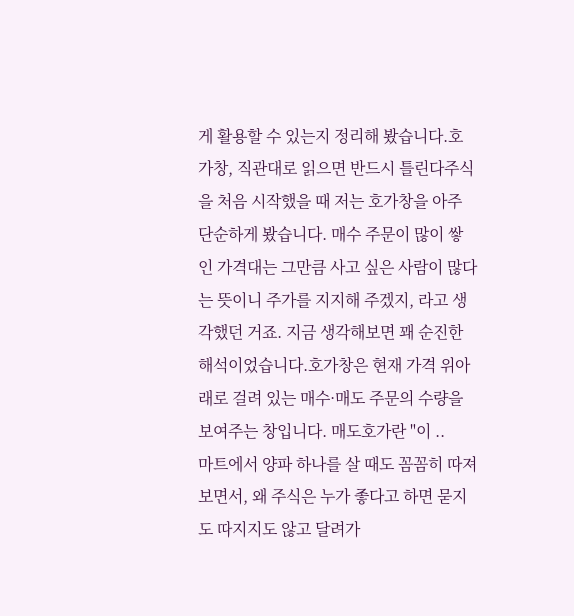게 활용할 수 있는지 정리해 봤습니다.호가창, 직관대로 읽으면 반드시 틀린다주식을 처음 시작했을 때 저는 호가창을 아주 단순하게 봤습니다. 매수 주문이 많이 쌓인 가격대는 그만큼 사고 싶은 사람이 많다는 뜻이니 주가를 지지해 주겠지, 라고 생각했던 거죠. 지금 생각해보면 꽤 순진한 해석이었습니다.호가창은 현재 가격 위아래로 걸려 있는 매수·매도 주문의 수량을 보여주는 창입니다. 매도호가란 "이 ..
마트에서 양파 하나를 살 때도 꼼꼼히 따져보면서, 왜 주식은 누가 좋다고 하면 묻지도 따지지도 않고 달려가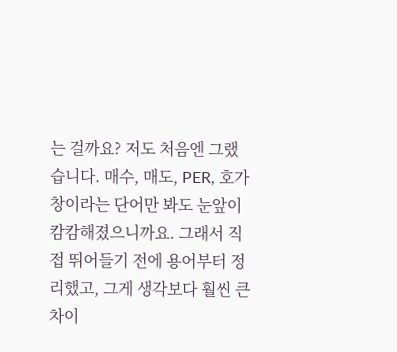는 걸까요? 저도 처음엔 그랬습니다. 매수, 매도, PER, 호가창이라는 단어만 봐도 눈앞이 캄캄해졌으니까요. 그래서 직접 뛰어들기 전에 용어부터 정리했고, 그게 생각보다 훨씬 큰 차이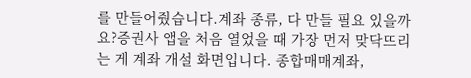를 만들어줬습니다.계좌 종류, 다 만들 필요 있을까요?증권사 앱을 처음 열었을 때 가장 먼저 맞닥뜨리는 게 계좌 개설 화면입니다. 종합매매계좌,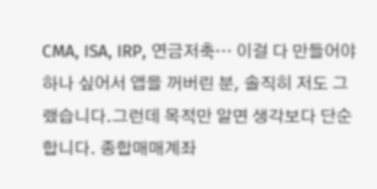CMA, ISA, IRP, 연금저축… 이걸 다 만들어야 하나 싶어서 앱을 꺼버린 분, 솔직히 저도 그랬습니다.그런데 목적만 알면 생각보다 단순합니다. 종합매매계좌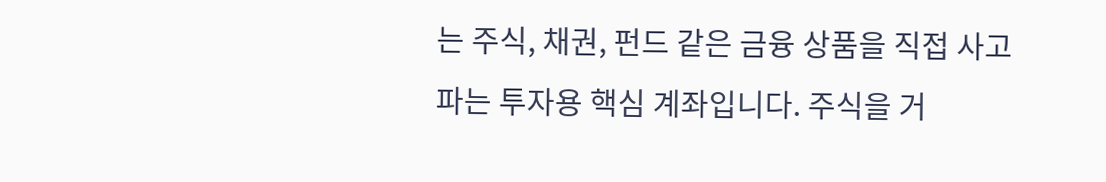는 주식, 채권, 펀드 같은 금융 상품을 직접 사고파는 투자용 핵심 계좌입니다. 주식을 거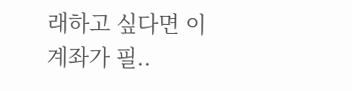래하고 싶다면 이 계좌가 필..